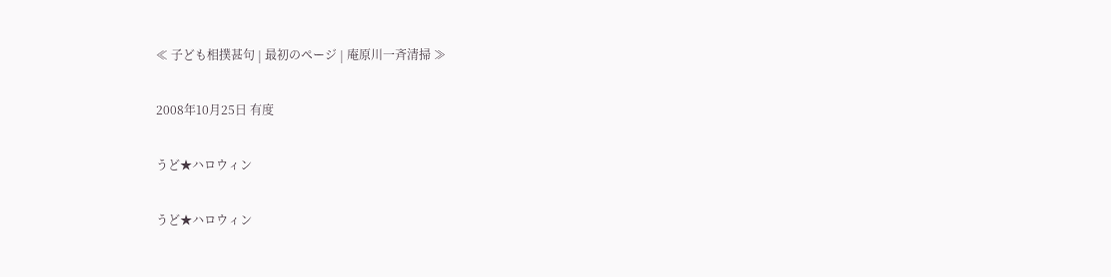≪ 子ども相撲甚句 | 最初のページ | 庵原川一斉清掃 ≫

2008年10月25日 有度

うど★ハロウィン

うど★ハロウィン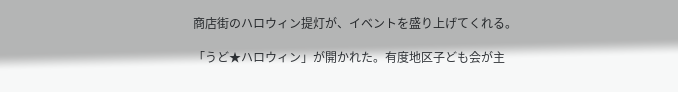商店街のハロウィン提灯が、イベントを盛り上げてくれる。

「うど★ハロウィン」が開かれた。有度地区子ども会が主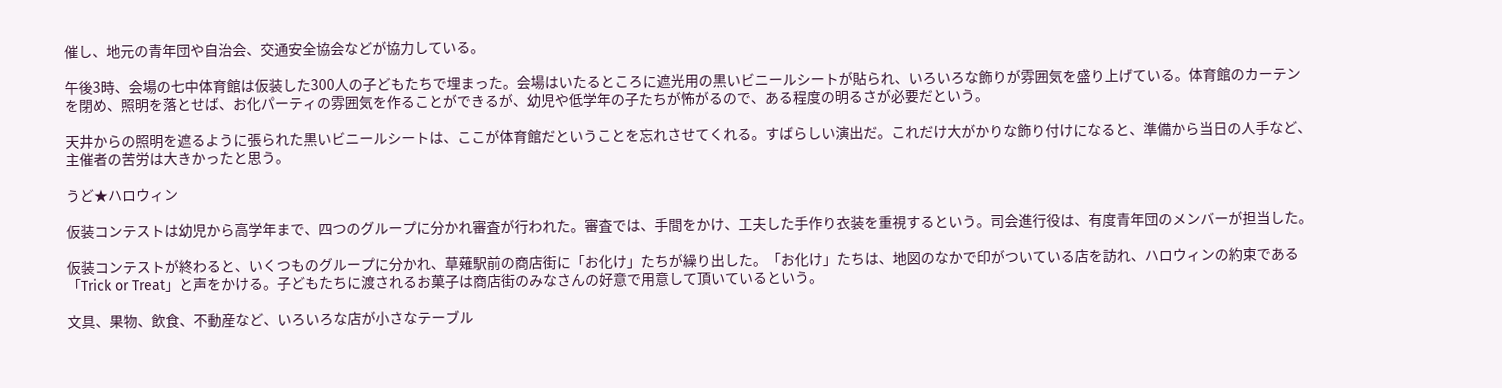催し、地元の青年団や自治会、交通安全協会などが協力している。

午後3時、会場の七中体育館は仮装した300人の子どもたちで埋まった。会場はいたるところに遮光用の黒いビニールシートが貼られ、いろいろな飾りが雰囲気を盛り上げている。体育館のカーテンを閉め、照明を落とせば、お化パーティの雰囲気を作ることができるが、幼児や低学年の子たちが怖がるので、ある程度の明るさが必要だという。

天井からの照明を遮るように張られた黒いビニールシートは、ここが体育館だということを忘れさせてくれる。すばらしい演出だ。これだけ大がかりな飾り付けになると、準備から当日の人手など、主催者の苦労は大きかったと思う。

うど★ハロウィン

仮装コンテストは幼児から高学年まで、四つのグループに分かれ審査が行われた。審査では、手間をかけ、工夫した手作り衣装を重視するという。司会進行役は、有度青年団のメンバーが担当した。

仮装コンテストが終わると、いくつものグループに分かれ、草薙駅前の商店街に「お化け」たちが繰り出した。「お化け」たちは、地図のなかで印がついている店を訪れ、ハロウィンの約束である「Trick or Treat」と声をかける。子どもたちに渡されるお菓子は商店街のみなさんの好意で用意して頂いているという。

文具、果物、飲食、不動産など、いろいろな店が小さなテーブル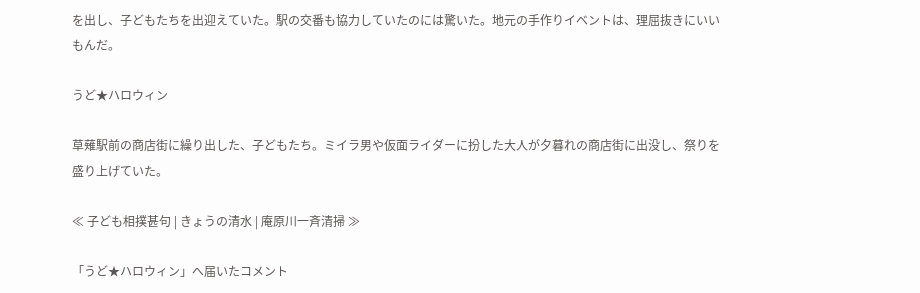を出し、子どもたちを出迎えていた。駅の交番も協力していたのには驚いた。地元の手作りイベントは、理屈抜きにいいもんだ。

うど★ハロウィン

草薙駅前の商店街に繰り出した、子どもたち。ミイラ男や仮面ライダーに扮した大人が夕暮れの商店街に出没し、祭りを盛り上げていた。

≪ 子ども相撲甚句 | きょうの清水 | 庵原川一斉清掃 ≫

「うど★ハロウィン」へ届いたコメント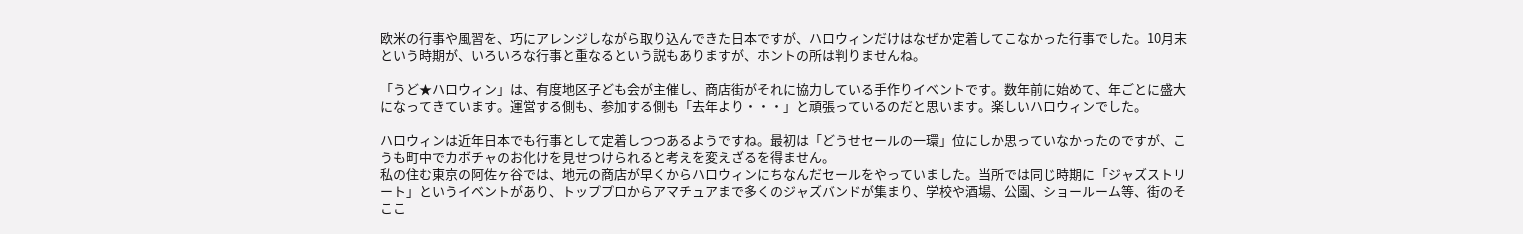欧米の行事や風習を、巧にアレンジしながら取り込んできた日本ですが、ハロウィンだけはなぜか定着してこなかった行事でした。10月末という時期が、いろいろな行事と重なるという説もありますが、ホントの所は判りませんね。

「うど★ハロウィン」は、有度地区子ども会が主催し、商店街がそれに協力している手作りイベントです。数年前に始めて、年ごとに盛大になってきています。運営する側も、参加する側も「去年より・・・」と頑張っているのだと思います。楽しいハロウィンでした。

ハロウィンは近年日本でも行事として定着しつつあるようですね。最初は「どうせセールの一環」位にしか思っていなかったのですが、こうも町中でカボチャのお化けを見せつけられると考えを変えざるを得ません。
私の住む東京の阿佐ヶ谷では、地元の商店が早くからハロウィンにちなんだセールをやっていました。当所では同じ時期に「ジャズストリート」というイベントがあり、トッププロからアマチュアまで多くのジャズバンドが集まり、学校や酒場、公園、ショールーム等、街のそここ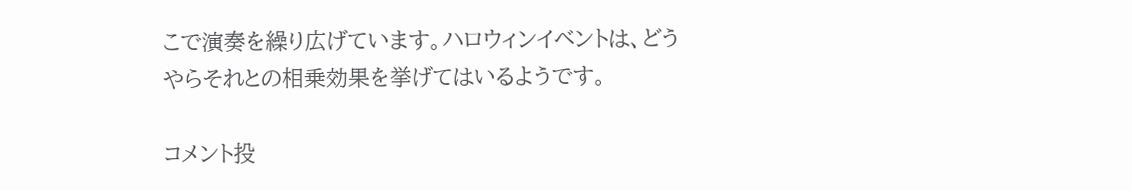こで演奏を繰り広げています。ハロウィンイベントは、どうやらそれとの相乗効果を挙げてはいるようです。

コメント投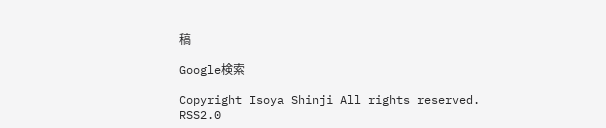稿

Google検索

Copyright Isoya Shinji All rights reserved.  RSS2.0